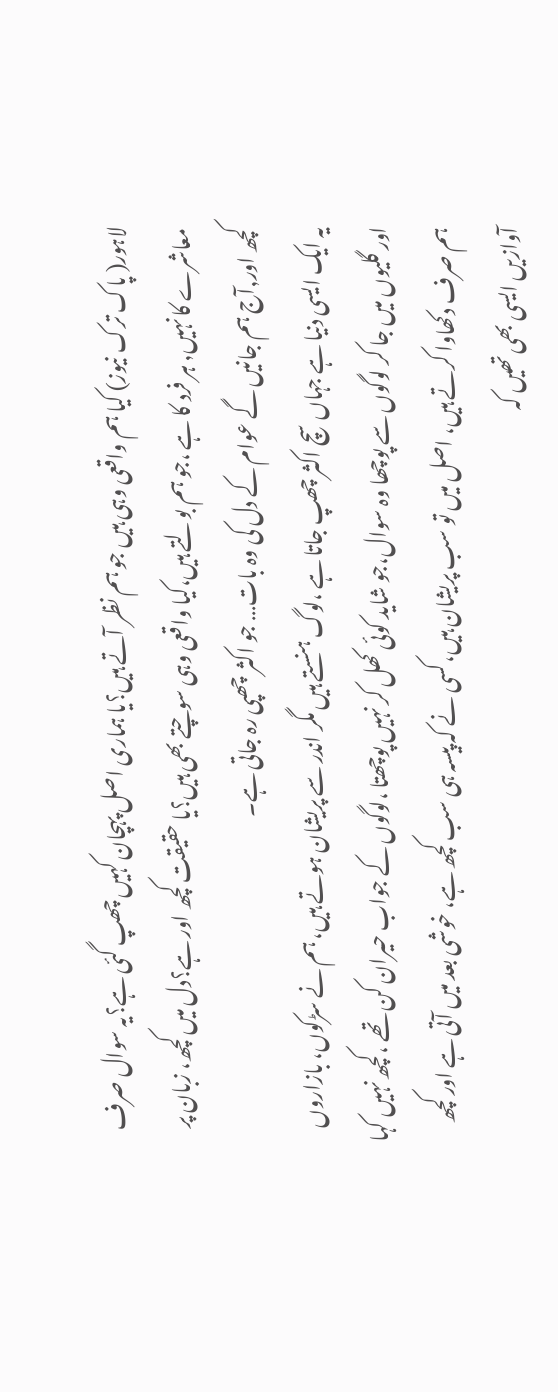لاہور( پاک ترک نیوز) کیا ہم واقعی وہی ہیں جو ہم نظر آتے ہیں؟یا ہماری اصل پہچان کہیں چھپ گئی ہے؟یہ سوال صرف معاشرے کا نہیں, ہر فرد کا ہے ،جو ہم بولتے ہیں،کیا واقعی وہی سوچتے بھی ہیں؟یا حقیقت کچھ اور ہے؟دل میں کچھ، زبان پر کچھ اور,آج ہم جانیں گے عوام کے دل کی وہ بات… جو اکثر چھپی رہ جاتی ہے۔
یہ ایک ایسی دنیا ہے جہاں سچ اکثر چھپ جاتا ہے ،لوگ ہنستے ہیں مگر اندر سے پریشان ہوتے ہیں، ہم نے سڑکوں، بازاروں اور گلیوں میں جا کر لوگوں سے پوچھا وہ سوال،جو شاید کوئی کھل کر نہیں پوچھتا ،لوگوں کے جواب حیران کن تھے ،کچھ نہیں کہا ہم صرف دکھاوا کرتے ہیں، اصل میں تو سب پریشان ہیں،کسی نے کہ پیسہ ہی سب کچھ ہے، خوشی بعد میں آتی ہے اور کچھ آوازیں ایسی بھی تھیں کہ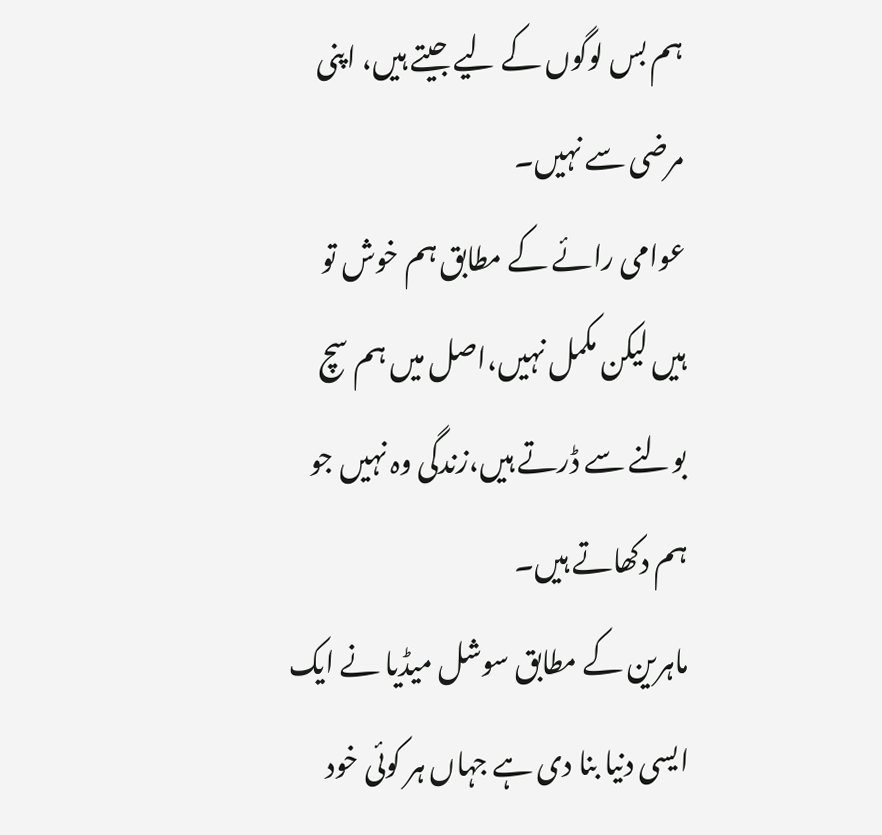ہم بس لوگوں کے لیے جیتے ہیں، اپنی مرضی سے نہیں۔
عوامی رائے کے مطابق ہم خوش تو ہیں لیکن مکمل نہیں،اصل میں ہم سچ بولنے سے ڈرتے ہیں،زندگی وہ نہیں جو ہم دکھاتے ہیں۔
ماہرین کے مطابق سوشل میڈیا نے ایک ایسی دنیا بنا دی ہے جہاں ہر کوئی خود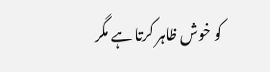کو خوش ظاہر کرتا ہے مگر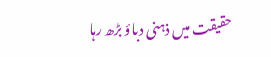حقیقت میں ذہنی دباؤ بڑھ رہا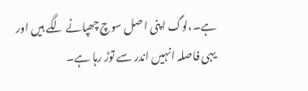ہے۔،لوگ اپنی اصل سوچ چھپانے لگے ہیں اور یہی فاصلہ انہیں اندر سے توڑ رہا ہے۔